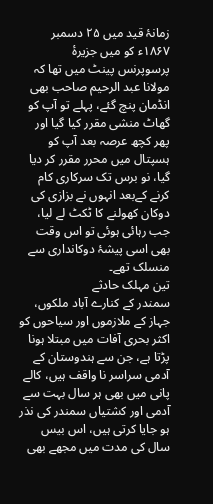زمانۂ قید میں ۲۵ دسمبر ۱۸۶۷ء کو میں جزیرۂ پرسوپرنس پینٹ میں تھا کہ مولانا عبد الرحیم صاحب بھی انڈمان پنچ گئے، پہلے تو آپ کو گھاٹ منشی مقرر کیا گیا اور پھر کچھ عرصہ بعد آپ کو ہسپتال میں محرر مقرر کر دیا گیا، نو برس تک سرکاری کام کرنے کےبعد انہوں نے بزازی کی دوکان کھولنے کا ٹکٹ لے لیا، جب رہائی ہوئی تو اس وقت بھی اسی پیشۂ دوکانداری سے منسلک تھے۔
تین مہلک حادثے
سمندر کے کنارے آباد ملکوں، جہاز کے ملازموں اور سیاحوں کو اکثر بحری آفات میں مبتلا ہونا پڑتا ہے، جن سے ہندوستان کے آدمی سراسر نا واقف ہیں، کالے پانی میں بھی ہر سال بہت سے آدمی اور کشتیاں سمندر کی نذر ہو جایا کرتی ہیں، اس بیس سال کی مدت میں مجھے بھی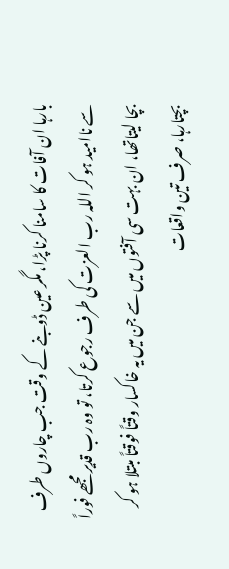بارہا ان آفات کا سامنا کرنا پڑا، مگر عین ڈوبنے کے وقت جب چاروں طرف سے ناامید ہو کر اللہ رب العزت کی طرف رجوع کرتا، تو وہ رب قدیر مجھے فوراً بچا لیتاتھا، ان بہت سی آفتوں میں سے جن میں یہ خاکسار وقتاً فوقتاً مبتلا ہو کر بچتارہا، صرف تین واقعات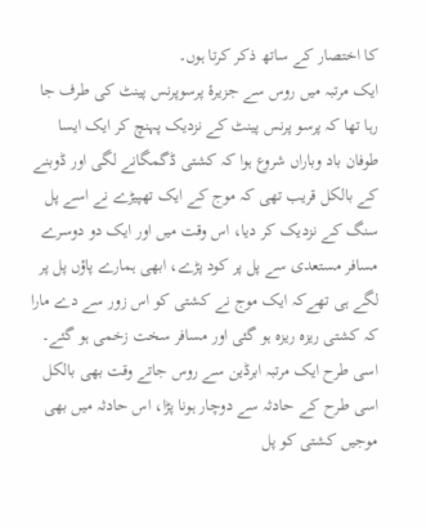کا اختصار کے ساتھ ذکر کرتا ہوں۔
ایک مرتبہ میں روس سے جزیرۂ پرسوپرنس پینٹ کی طرف جا رہا تھا کہ پرسو پرنس پینٹ کے نزدیک پہنچ کر ایک ایسا طوفان باد وباراں شروع ہوا کہ کشتی ڈگمگانے لگی اور ڈوبنے کے بالکل قریب تھی کہ موج کے ایک تھپیڑے نے اسے پل سنگ کے نزدیک کر دیا، اس وقت میں اور ایک دو دوسرے مسافر مستعدی سے پل پر کود پڑے، ابھی ہمارے پاؤں پل پر لگے ہی تھےکہ ایک موج نے کشتی کو اس زور سے دے مارا کہ کشتی ریزہ ریزہ ہو گئی اور مسافر سخت زخمی ہو گئے۔
اسی طرح ایک مرتبہ ابرڈین سے روس جاتے وقت بھی بالکل اسی طرح کے حادثہ سے دوچار ہونا پڑا، اس حادثہ میں بھی موجیں کشتی کو پل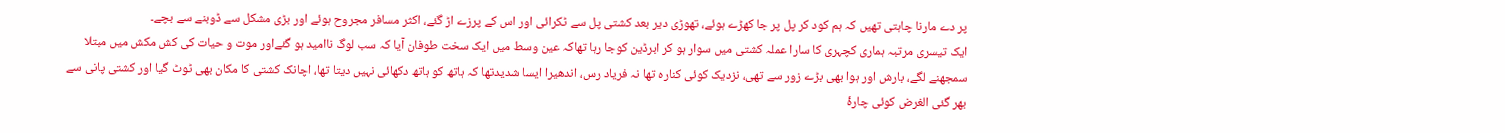پر دے مارنا چاہتی تھیں کہ ہم کود کر پل پر جا کھڑے ہوئے، تھوڑی دیر بعد کشتی پل سے ٹکرائی اور اس کے پرزے اڑ گئے، اکثر مسافر مجروح ہوئے اور بڑی مشکل سے ڈوبنے سے بچے۔
ایک تیسری مرتبہ ہماری کچہری کا سارا عملہ کشتی میں سوار ہو کر ابرڈین کوجا رہا تھاکہ عین وسط میں ایک سخت طوفان آیا کہ سب لوگ ناامید ہو گئےاور موت و حیات کی کش مکش میں مبتلا سمجھنے لگے، بارش اور ہوا بھی بڑے زور سے تھی، نزدیک کوئی کنارہ تھا نہ فریاد رس، اندھیرا ایسا شدیدتھا کہ ہاتھ کو ہاتھ دکھائی نہیں دیتا تھا، اچانک کشتی کا مکان بھی ٹوٹ گیا اور کشتی پانی سے بھر گئی الغرض کوئی چارۂ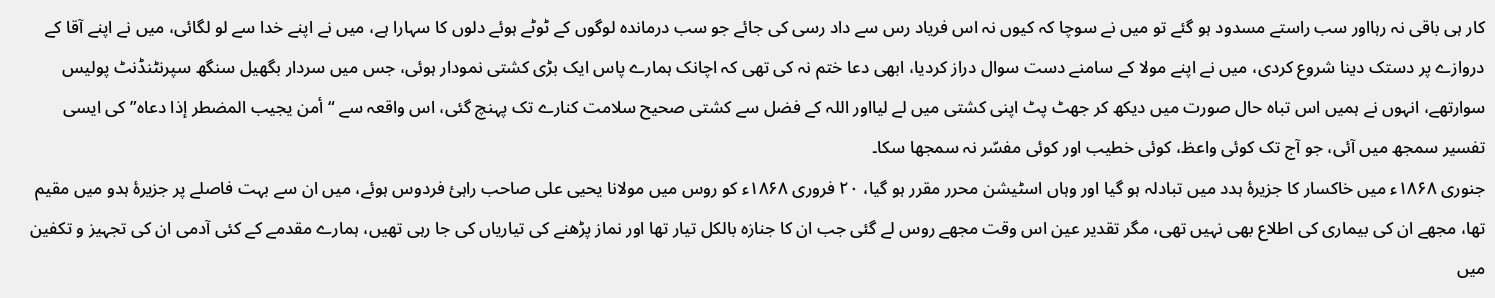کار ہی باقی نہ رہااور سب راستے مسدود ہو گئے تو میں نے سوچا کہ کیوں نہ اس فریاد رس سے داد رسی کی جائے جو سب درماندہ لوگوں کے ٹوٹے ہوئے دلوں کا سہارا ہے، میں نے اپنے خدا سے لو لگائی، میں نے اپنے آقا کے دروازے پر دستک دینا شروع کردی، میں نے اپنے مولا کے سامنے دست سوال دراز کردیا، ابھی دعا ختم نہ کی تھی کہ اچانک ہمارے پاس ایک بڑی کشتی نمودار ہوئی، جس میں سردار بگھیل سنگھ سپرنٹنڈنٹ پولیس سوارتھے، انہوں نے ہمیں اس تباہ حال صورت میں دیکھ کر جھٹ پٹ اپنی کشتی میں لے لیااور اللہ کے فضل سے کشتی صحیح سلامت کنارے تک پہنچ گئی، اس واقعہ سے “أمن یجیب المضطر إذا دعاہ” کی ایسی تفسیر سمجھ میں آئی، جو آج تک کوئی واعظ، کوئی خطیب اور کوئی مفسّر نہ سمجھا سکا۔
جنوری ۱۸۶۸ء میں خاکسار کا جزیرۂ ہدد میں تبادلہ ہو گیا اور وہاں اسٹیشن محرر مقرر ہو گیا، ۲۰ فروری ۱۸۶۸ء کو روس میں مولانا یحیی علی صاحب راہئ فردوس ہوئے، میں ان سے بہت فاصلے پر جزیرۂ ہدو میں مقیم تھا، مجھے ان کی بیماری کی اطلاع بھی نہیں تھی، مگر تقدیر عین اس وقت مجھے روس لے گئی جب ان کا جنازہ بالکل تیار تھا اور نماز پڑھنے کی تیاریاں کی جا رہی تھیں، ہمارے مقدمے کے کئی آدمی ان کی تجہیز و تکفین میں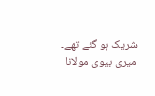شریک ہو گئے تھے۔
میری بیوی مولانا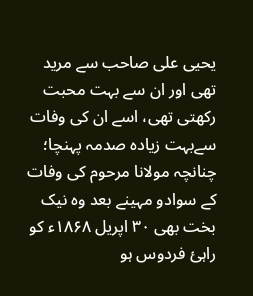یحیی علی صاحب سے مرید تھی اور ان سے بہت محبت رکھتی تھی، اسے ان کی وفات سےبہت زیادہ صدمہ پہنچا؛ چنانچہ مولانا مرحوم کی وفات کے سوادو مہینے بعد وہ نیک بخت بھی ۳۰ اپریل ۱۸۶۸ء کو راہئ فردوس ہو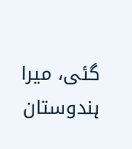گئی، میرا ہندوستان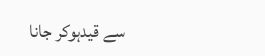سے قیدہوکر جانا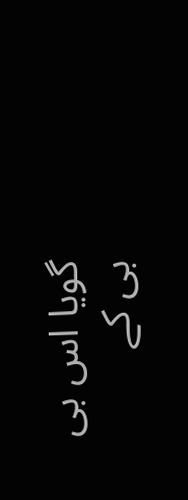گویا اس بی بی کے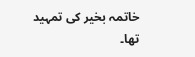خاتمہ بخیر کی تمہید تھا۔